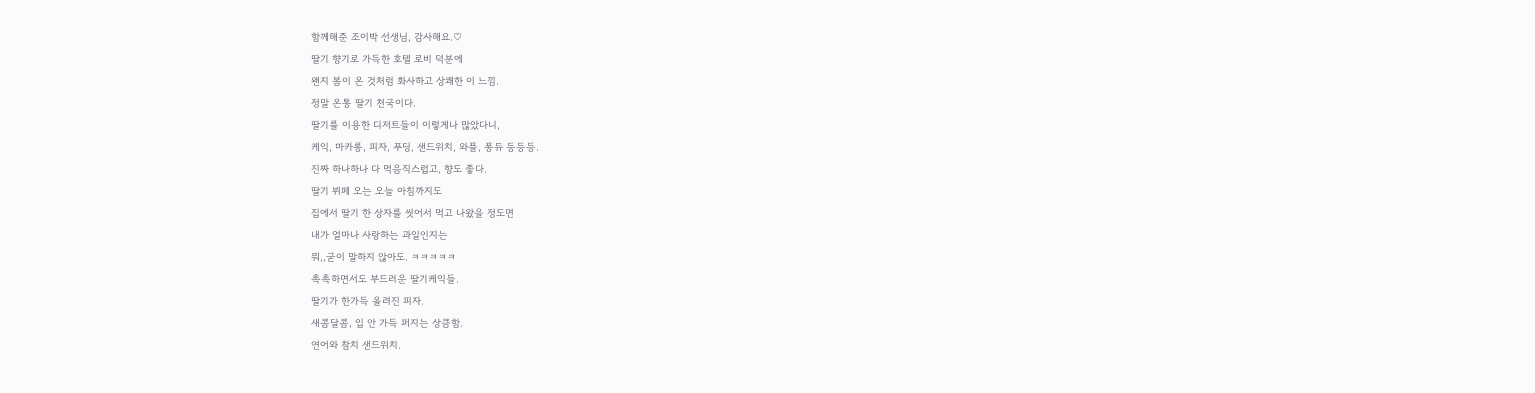함께해준 조이박 선생님, 감사해요.♡
딸기 향기로 가득한 호텔 로비 덕분에
왠지 봄이 온 것처럼 화사하고 상쾌한 이 느낌.
정말 온통 딸기 천국이다.
딸기를 이용한 디저트들이 이렇게나 많았다니,
케익, 마카롱, 피자, 푸딩, 샌드위치, 와플, 퐁듀 등등등.
진짜 하나하나 다 먹음직스럽고, 향도 좋다.
딸기 뷔페 오는 오늘 아침까지도
집에서 딸기 한 상자를 씻어서 먹고 나왔을 정도면
내가 얼마나 사랑하는 과일인지는
뭐,,굳이 말하지 않아도. ㅋㅋㅋㅋㅋ
촉촉하면서도 부드러운 딸기케익들.
딸기가 한가득 올려진 피자.
새콤달콤, 입 안 가득 퍼지는 상큼함.
연어와 참치 샌드위치.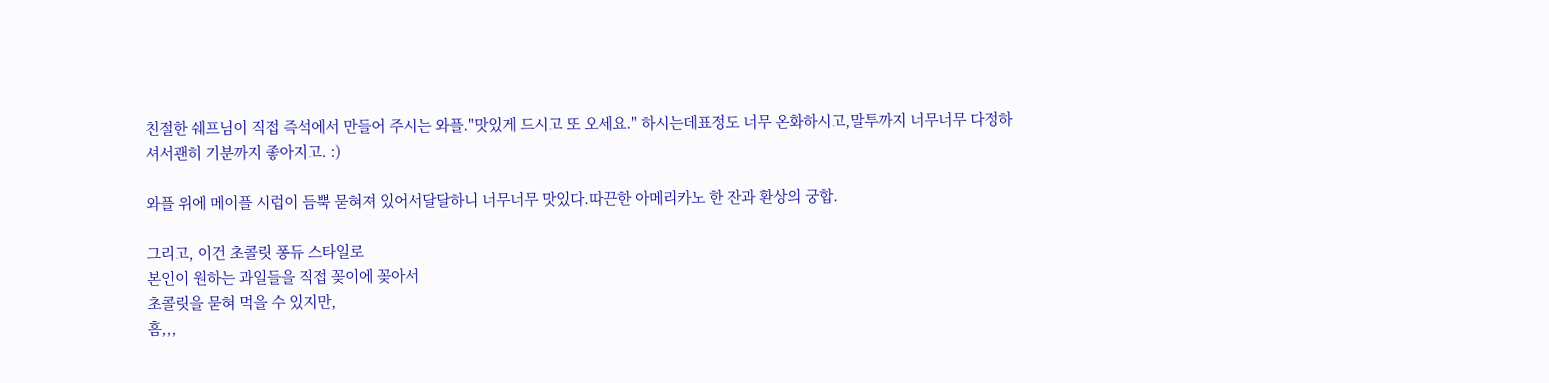친절한 쉐프님이 직접 즉석에서 만들어 주시는 와플."맛있게 드시고 또 오세요." 하시는데표정도 너무 온화하시고,말투까지 너무너무 다정하셔서괜히 기분까지 좋아지고. :)

와플 위에 메이플 시럽이 듬뿍 묻혀져 있어서달달하니 너무너무 맛있다.따끈한 아메리카노 한 잔과 환상의 궁합.

그리고, 이건 초콜릿 퐁듀 스타일로
본인이 원하는 과일들을 직접 꽂이에 꽂아서
초콜릿을 묻혀 먹을 수 있지만,
흠,,,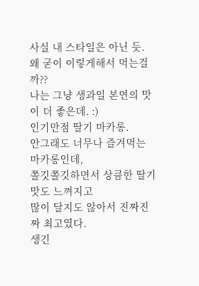사실 내 스타일은 아닌 듯.
왜 굳이 이렇게해서 먹는걸까??
나는 그냥 생과일 본연의 맛이 더 좋은데. :)
인기만점 딸기 마카롱.
안그래도 너무나 즐겨먹는 마카롱인데,
쫄깃쫄깃하면서 상큼한 딸기맛도 느껴지고
많이 달지도 않아서 진짜진짜 최고였다.
생긴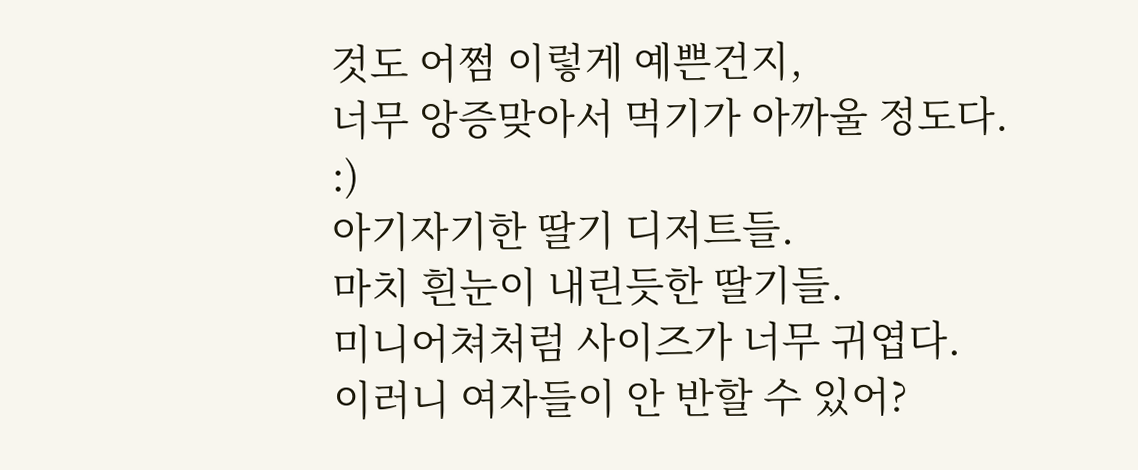것도 어쩜 이렇게 예쁜건지,
너무 앙증맞아서 먹기가 아까울 정도다. :)
아기자기한 딸기 디저트들.
마치 흰눈이 내린듯한 딸기들.
미니어쳐처럼 사이즈가 너무 귀엽다.
이러니 여자들이 안 반할 수 있어?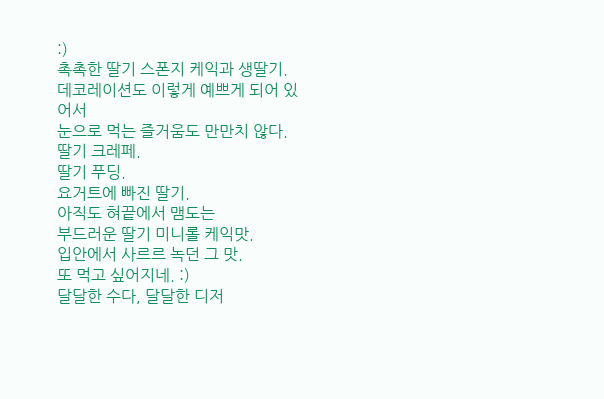:)
촉촉한 딸기 스폰지 케익과 생딸기.
데코레이션도 이렇게 예쁘게 되어 있어서
눈으로 먹는 즐거움도 만만치 않다.
딸기 크레페.
딸기 푸딩.
요거트에 빠진 딸기.
아직도 혀끝에서 맴도는
부드러운 딸기 미니롤 케익맛.
입안에서 사르르 녹던 그 맛.
또 먹고 싶어지네. :)
달달한 수다, 달달한 디저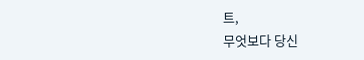트,
무엇보다 당신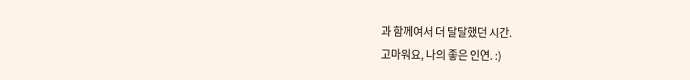과 함께여서 더 달달했던 시간.
고마워요, 나의 좋은 인연. :)